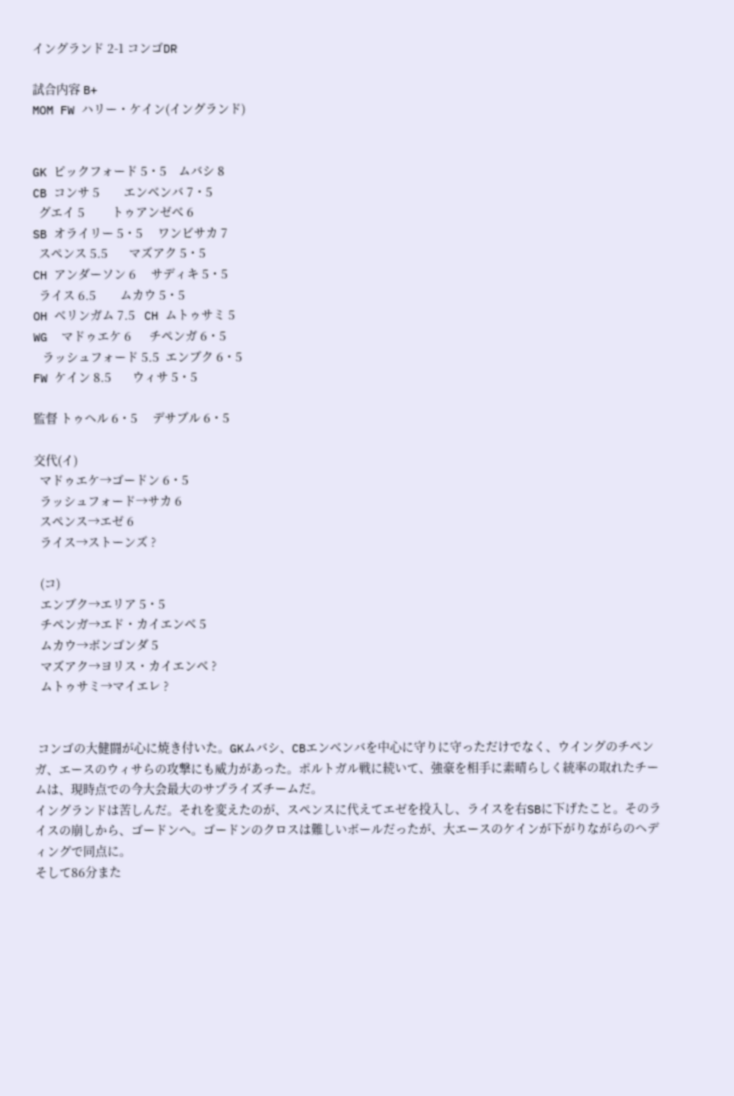イングランド 2-1 コンゴDR

試合内容 B+
MOM FW ハリー・ケイン(イングランド)


GK ピックフォード 5・5    ムバシ 8
CB コンサ 5        エンベンバ 7・5
  グエイ 5         トゥアンゼべ 6
SB オライリー 5・5     ワンビサカ 7
  スペンス 5.5       マズアク 5・5
CH アンダーソン 6     サディキ 5・5
  ライス 6.5        ムカウ 5・5
OH ベリンガム 7.5   CH ムトゥサミ 5
WG  マドゥエケ 6      チペンガ 6・5
   ラッシュフォード 5.5  エンブク 6・5
FW ケイン 8.5       ウィサ 5・5

監督 トゥヘル 6・5     デサブル 6・5

交代(イ)
  マドゥエケ→ゴードン 6・5
  ラッシュフォード→サカ 6
  スペンス→エゼ 6
  ライス→ストーンズ ?

  (コ)
  エンブク→エリア 5・5
  チペンガ→エド・カイエンベ 5
  ムカウ→ボンゴンダ 5
  マズアク→ヨリス・カイエンベ ?
  ムトゥサミ→マイエレ ?


 コンゴの大健闘が心に焼き付いた。GKムバシ、CBエンベンバを中心に守りに守っただけでなく、ウイングのチペンガ、エースのウィサらの攻撃にも威力があった。ポルトガル戦に続いて、強豪を相手に素晴らしく統率の取れたチームは、現時点での今大会最大のサプライズチームだ。
イングランドは苦しんだ。それを変えたのが、スペンスに代えてエゼを投入し、ライスを右SBに下げたこと。そのライスの崩しから、ゴードンへ。ゴードンのクロスは難しいボールだったが、大エースのケインが下がりながらのヘディングで同点に。
そして86分また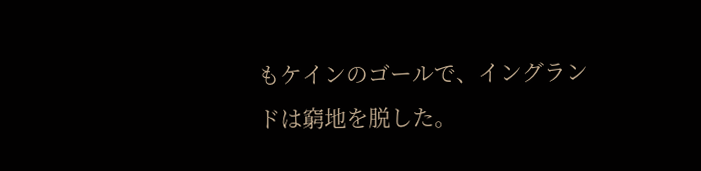もケインのゴールで、イングランドは窮地を脱した。